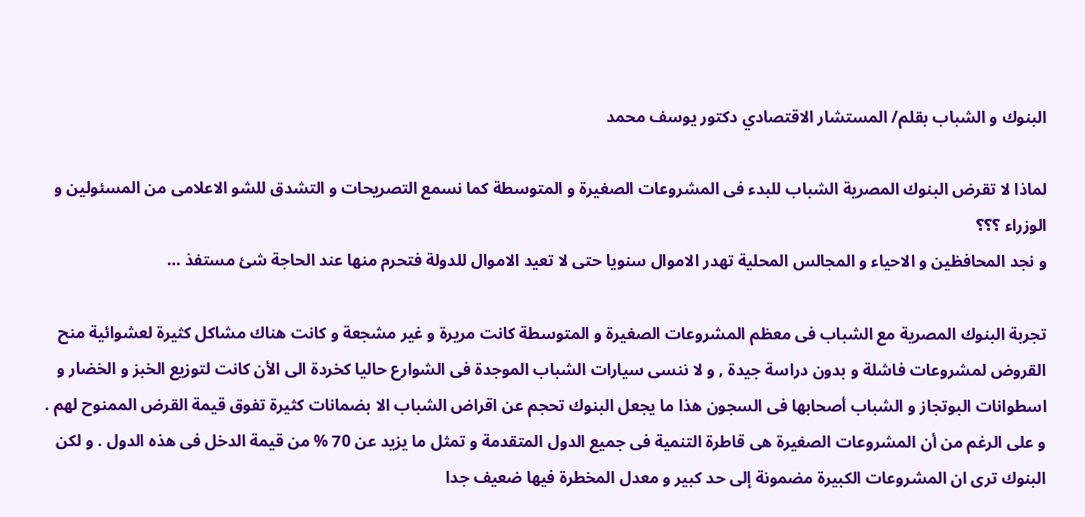البنوك و الشباب بقلم/ المستشار الاقتصادي دكتور يوسف محمد

لماذا لا تقرض البنوك المصرية الشباب للبدء فى المشروعات الصغيرة و المتوسطة كما نسمع التصريحات و التشدق للشو الاعلامى من المسئولين و الوزراء ؟؟؟
و نجد المحافظين و الاحياء و المجالس المحلية تهدر الاموال سنويا حتى لا تعيد الاموال للدولة فتحرم منها عند الحاجة شئ مستفذ …

تجربة البنوك المصرية مع الشباب فى معظم المشروعات الصغيرة و المتوسطة كانت مريرة و غير مشجعة و كانت هناك مشاكل كثيرة لعشوائية منح القروض لمشروعات فاشلة و بدون دراسة جيدة , و لا ننسى سيارات الشباب الموجدة فى الشوارع حاليا كخردة الى الأن كانت لتوزيع الخبز و الخضار و اسطوانات البوتجاز و الشباب أصحابها فى السجون هذا ما يجعل البنوك تحجم عن اقراض الشباب الا بضمانات كثيرة تفوق قيمة القرض الممنوح لهم .
و على الرغم من أن المشروعات الصغيرة هى قاطرة التنمية فى جميع الدول المتقدمة و تمثل ما يزيد عن 70 % من قيمة الدخل فى هذه الدول . و لكن البنوك ترى ان المشروعات الكبيرة مضمونة إلى حد كبير و معدل المخطرة فيها ضعيف جدا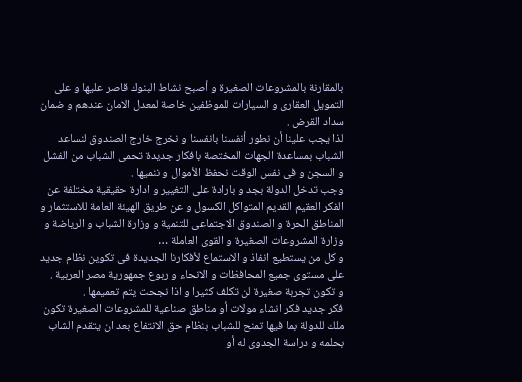بالمقارنة بالمشروعات الصغيرة و أصبح نشاط البنوك قاصر عليها و على التمويل العقارى و السيارات للموظفين خاصة لمعدل الامان عندهم و ضمان سداد القرض .
لذا يجب علينا أن نطور أنفسنا بانفسنا و نخرج خارج الصندوق لنساعد الشباب بمساعدة الجهات المختصة بافكار جديدة تحمى الشباب من الفشل و السجن و فى نفس الوقت نحفظ الأموال و ننميها .
وجب تدخل الدولة بجد و بارادة على التغيير و ادارة حقيقية مختلفة عن الفكر العقيم القديم المتواكل الكسول و عن طريق الهيئة العامة للاستثمار و المناطق الحرة و الصندوق الاجتماعى للتنمية و وزارة الشباب و الرياضة و وزارة المشروعات الصغيرة و القوى العاملة …
و كل من يستطيع انفاذ و الاستماع لأفكارنا الجديدة فى تكوين نظام جديد على مستوى جميع المحافظات و الانحاء و ربوع جمهورية مصر العربية .
و تكون تجربة صغيرة لن تكلف كثيرا و اذا نجحت يتم تعميمها .
فكر جديد فكر انشاء مولات أو مناطق صناعية للمشروعات الصغيرة تكون ملك للدولة بما فيها تمنح للشباب بنظام حق الانتفاع بعد ان يتقدم الشاب بحلمه و دراسة الجدوى له أو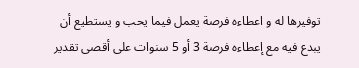توفيرها له و اعطاءه فرصة يعمل فيما يحب و يستطيع أن يبدع فيه مع إعطاءه فرصة 3 أو 5 سنوات على أقصى تقدير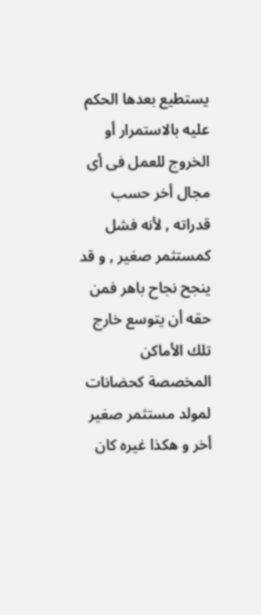يستطيع بعدها الحكم عليه بالاستمرار أو الخروج للعمل فى أى مجال أخر حسب قدراته , لأنه فشل كمستثمر صغير , و قد ينجح نجاح باهر فمن حقه أن يتوسع خارج تلك الأماكن المخصصة كحضانات لمولد مستثمر صغير أخر و هكذا غيره كان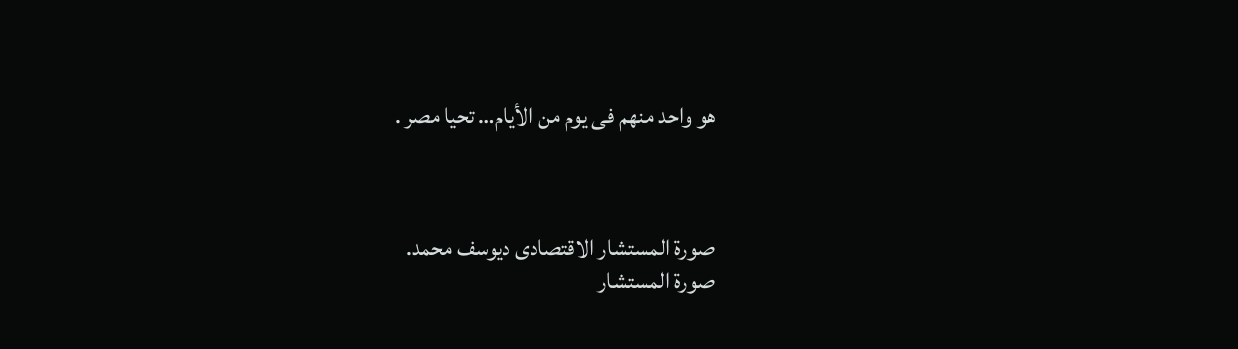هو واحد منهم فى يوم من الأيام… تحيا مصر .



صورة المستشار الاقتصادى ديوسف محمد.
صورة المستشار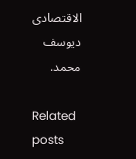الاقتصادى ديوسف محمد.

Related posts